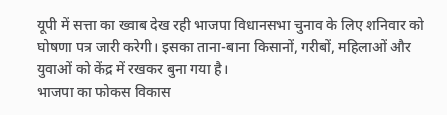यूपी में सत्ता का ख्वाब देख रही भाजपा विधानसभा चुनाव के लिए शनिवार को घोषणा पत्र जारी करेगी। इसका ताना-बाना किसानों, गरीबों, महिलाओं और युवाओं को केंद्र में रखकर बुना गया है।
भाजपा का फोकस विकास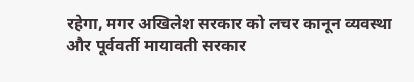रहेगा, मगर अखिलेश सरकार को लचर कानून व्यवस्था और पूर्ववर्ती मायावती सरकार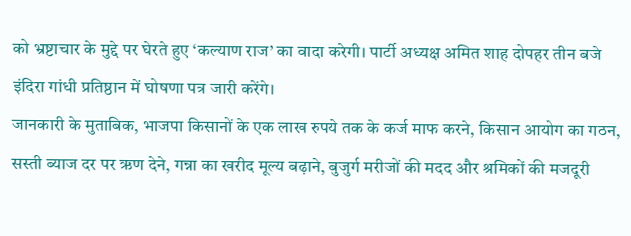को भ्रष्टाचार के मुद्दे पर घेरते हुए ‘कल्याण राज’ का वादा करेगी। पार्टी अध्यक्ष अमित शाह दोपहर तीन बजे इंदिरा गांधी प्रतिष्ठान में घोषणा पत्र जारी करेंगे।
जानकारी के मुताबिक, भाजपा किसानों के एक लाख रुपये तक के कर्ज माफ करने, किसान आयोग का गठन, सस्ती ब्याज दर पर ऋण देने, गन्ना का खरीद मूल्य बढ़ाने, बुजुर्ग मरीजों की मदद और श्रमिकों की मजदूरी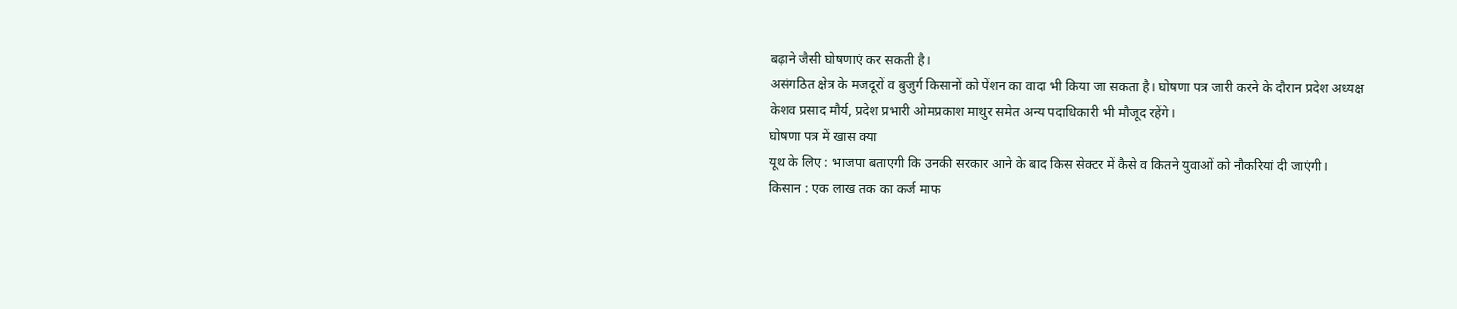बढ़ाने जैसी घोषणाएं कर सकती है।
असंगठित क्षेत्र के मजदूरों व बुजुर्ग किसानों को पेंशन का वादा भी किया जा सकता है। घोषणा पत्र जारी करने के दौरान प्रदेश अध्यक्ष केशव प्रसाद मौर्य, प्रदेश प्रभारी ओमप्रकाश माथुर समेत अन्य पदाधिकारी भी मौजूद रहेंगे।
घोषणा पत्र में खास क्या
यूथ के लिए : भाजपा बताएगी कि उनकी सरकार आने के बाद किस सेक्टर में कैसे व कितने युवाओं को नौकरियां दी जाएंगी।
किसान : एक लाख तक का कर्ज माफ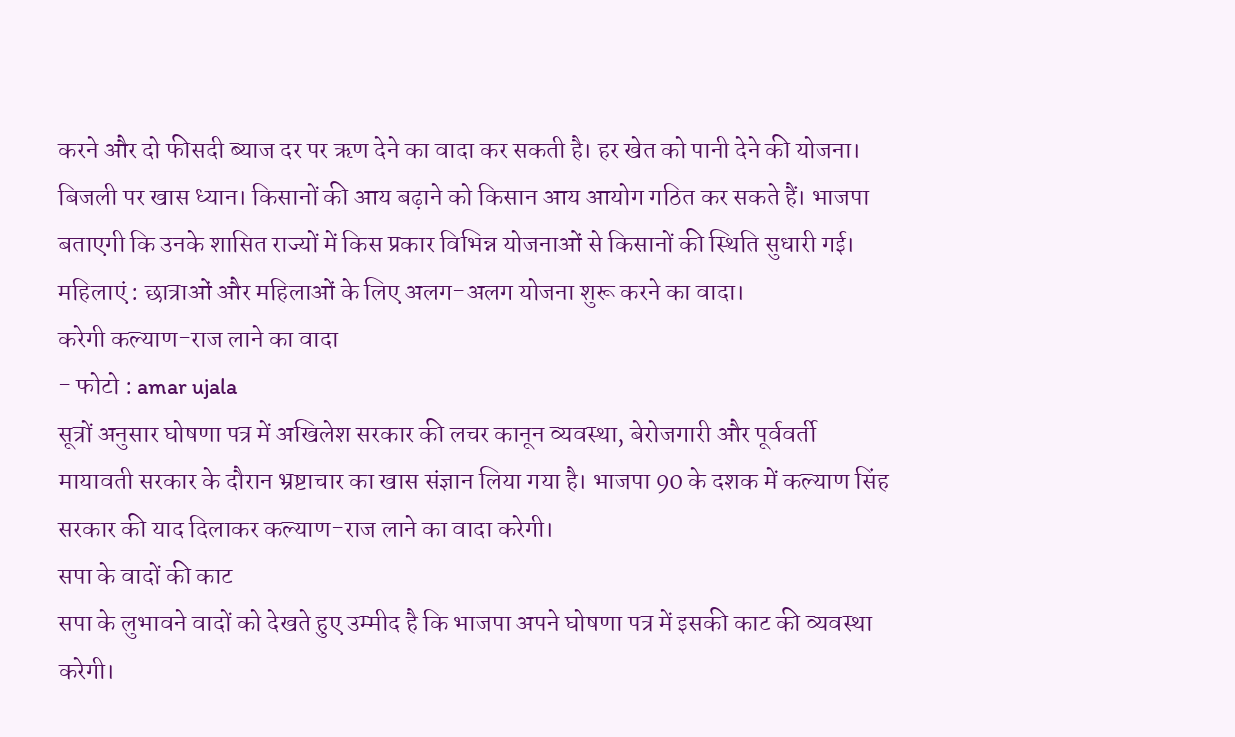करने और दो फीसदी ब्याज दर पर ऋण देने का वादा कर सकती है। हर खेत को पानी देने की योजना। बिजली पर खास ध्यान। किसानों की आय बढ़ाने को किसान आय आयोग गठित कर सकते हैं। भाजपा बताएगी कि उनके शासित राज्यों में किस प्रकार विभिन्न योजनाओं से किसानों की स्थिति सुधारी गई।
महिलाएं : छात्राओं और महिलाओं के लिए अलग-अलग योजना शुरू करने का वादा।
करेगी कल्याण-राज लाने का वादा
- फोटो : amar ujala
सूत्रों अनुसार घोषणा पत्र में अखिलेश सरकार की लचर कानून व्यवस्था, बेरोजगारी और पूर्ववर्ती मायावती सरकार के दौरान भ्रष्टाचार का खास संज्ञान लिया गया है। भाजपा 90 के दशक में कल्याण सिंह सरकार की याद दिलाकर कल्याण-राज लाने का वादा करेगी।
सपा के वादों की काट
सपा के लुभावने वादों को देखते हुए उम्मीद है कि भाजपा अपने घोषणा पत्र में इसकी काट की व्यवस्था करेगी।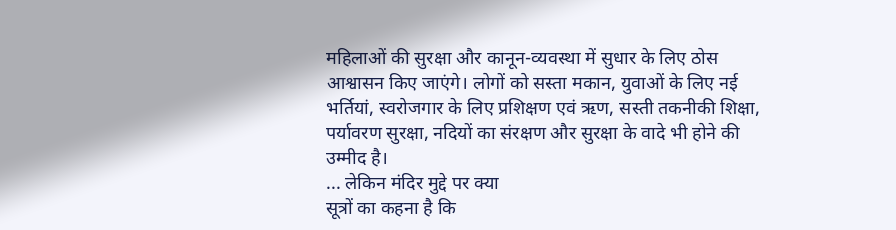महिलाओं की सुरक्षा और कानून-व्यवस्था में सुधार के लिए ठोस आश्वासन किए जाएंगे। लोगों को सस्ता मकान, युवाओं के लिए नई भर्तियां, स्वरोजगार के लिए प्रशिक्षण एवं ऋण, सस्ती तकनीकी शिक्षा, पर्यावरण सुरक्षा, नदियों का संरक्षण और सुरक्षा के वादे भी होने की उम्मीद है।
... लेकिन मंदिर मुद्दे पर क्या
सूत्रों का कहना है कि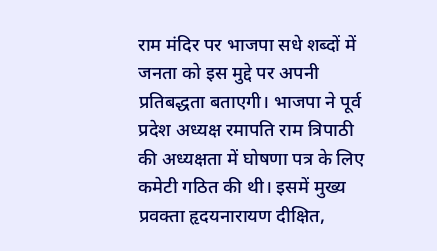राम मंदिर पर भाजपा सधे शब्दों में जनता को इस मुद्दे पर अपनी प्रतिबद्धता बताएगी। भाजपा ने पूर्व प्रदेश अध्यक्ष रमापति राम त्रिपाठी की अध्यक्षता में घोषणा पत्र के लिए कमेटी गठित की थी। इसमें मुख्य प्रवक्ता हृदयनारायण दीक्षित,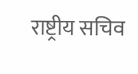राष्ट्रीय सचिव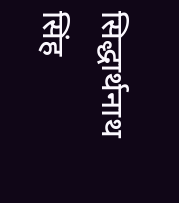सिद्धार्थनाथ सिंह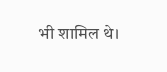भी शामिल थे।